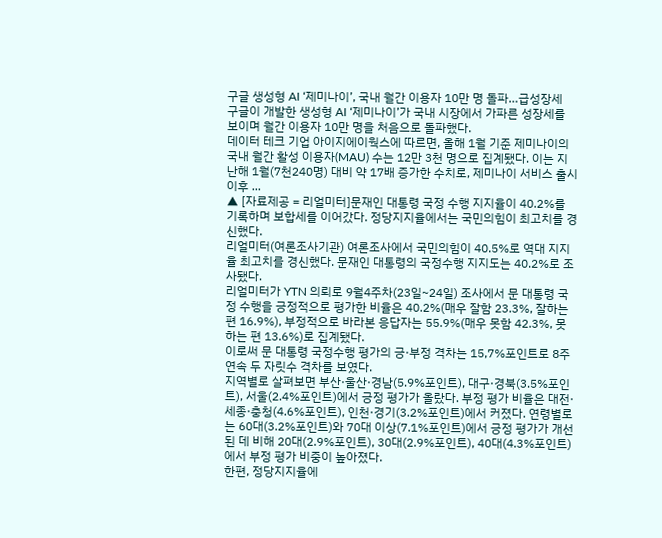구글 생성형 AI ‘제미나이’, 국내 월간 이용자 10만 명 돌파…급성장세
구글이 개발한 생성형 AI ‘제미나이’가 국내 시장에서 가파른 성장세를 보이며 월간 이용자 10만 명을 처음으로 돌파했다.
데이터 테크 기업 아이지에이웍스에 따르면, 올해 1월 기준 제미나이의 국내 월간 활성 이용자(MAU) 수는 12만 3천 명으로 집계됐다. 이는 지난해 1월(7천240명) 대비 약 17배 증가한 수치로, 제미나이 서비스 출시 이후 ...
▲ [자료제공 = 리얼미터]문재인 대통령 국정 수행 지지율이 40.2%를 기록하며 보합세를 이어갔다. 정당지지율에서는 국민의힘이 최고치를 경신했다.
리얼미터(여론조사기관) 여론조사에서 국민의힘이 40.5%로 역대 지지율 최고치를 경신했다. 문재인 대통령의 국정수행 지지도는 40.2%로 조사됐다.
리얼미터가 YTN 의뢰로 9월4주차(23일~24일) 조사에서 문 대통령 국정 수행을 긍정적으로 평가한 비율은 40.2%(매우 잘함 23.3%, 잘하는 편 16.9%), 부정적으로 바라본 응답자는 55.9%(매우 못함 42.3%, 못하는 편 13.6%)로 집계됐다.
이로써 문 대통령 국정수행 평가의 긍·부정 격차는 15,7%포인트로 8주 연속 두 자릿수 격차를 보였다.
지역별로 살펴보면 부산·울산·경남(5.9%포인트), 대구·경북(3.5%포인트), 서울(2.4%포인트)에서 긍정 평가가 올랐다. 부정 평가 비율은 대전·세종·충청(4.6%포인트), 인천·경기(3.2%포인트)에서 커졌다. 연령별로는 60대(3.2%포인트)와 70대 이상(7.1%포인트)에서 긍정 평가가 개선된 데 비해 20대(2.9%포인트), 30대(2.9%포인트), 40대(4.3%포인트)에서 부정 평가 비중이 높아졌다.
한편, 정당지지율에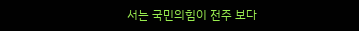서는 국민의힘이 전주 보다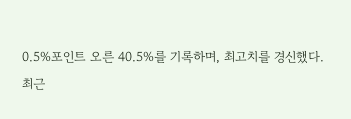0.5%포인트 오른 40.5%를 기록하며, 최고치를 경신했다.
최근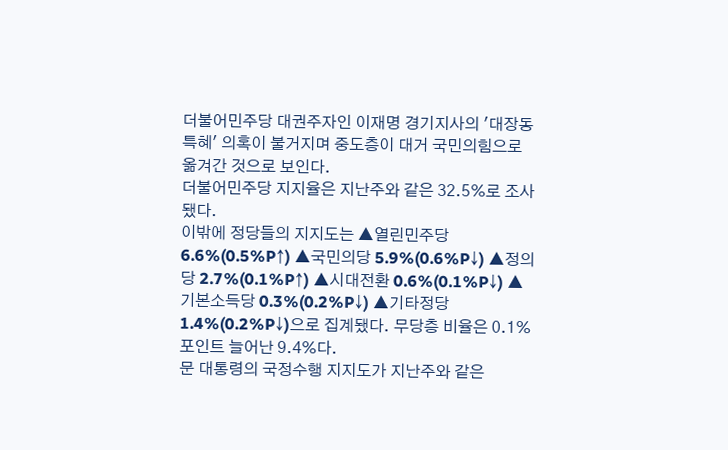더불어민주당 대권주자인 이재명 경기지사의 '대장동 특혜' 의혹이 불거지며 중도층이 대거 국민의힘으로 옮겨간 것으로 보인다.
더불어민주당 지지율은 지난주와 같은 32.5%로 조사됐다.
이밖에 정당들의 지지도는 ▲열린민주당 6.6%(0.5%P↑) ▲국민의당 5.9%(0.6%P↓) ▲정의당 2.7%(0.1%P↑) ▲시대전환 0.6%(0.1%P↓) ▲기본소득당 0.3%(0.2%P↓) ▲기타정당 1.4%(0.2%P↓)으로 집계됐다. 무당층 비율은 0.1%포인트 늘어난 9.4%다.
문 대통령의 국정수행 지지도가 지난주와 같은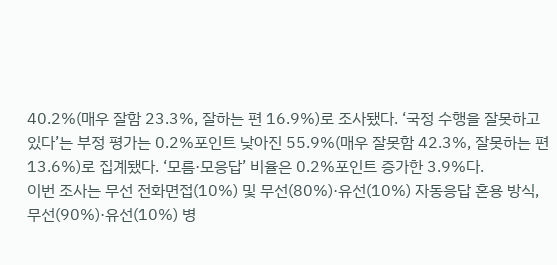40.2%(매우 잘함 23.3%, 잘하는 편 16.9%)로 조사됐다. ‘국정 수행을 잘못하고 있다’는 부정 평가는 0.2%포인트 낮아진 55.9%(매우 잘못함 42.3%, 잘못하는 편 13.6%)로 집계됐다. ‘모름·모응답’ 비율은 0.2%포인트 증가한 3.9%다.
이번 조사는 무선 전화면접(10%) 및 무선(80%)·유선(10%) 자동응답 혼용 방식, 무선(90%)·유선(10%) 병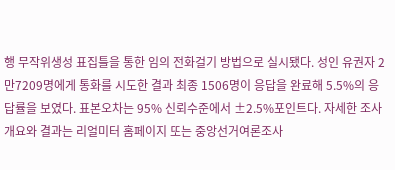행 무작위생성 표집틀을 통한 임의 전화걸기 방법으로 실시됐다. 성인 유권자 2만7209명에게 통화를 시도한 결과 최종 1506명이 응답을 완료해 5.5%의 응답률을 보였다. 표본오차는 95% 신뢰수준에서 ±2.5%포인트다. 자세한 조사개요와 결과는 리얼미터 홈페이지 또는 중앙선거여론조사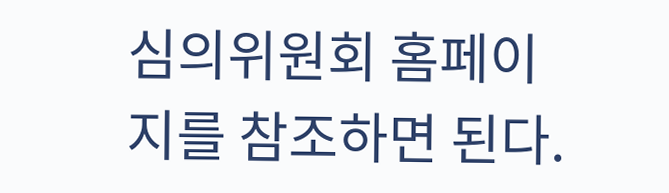심의위원회 홈페이지를 참조하면 된다.